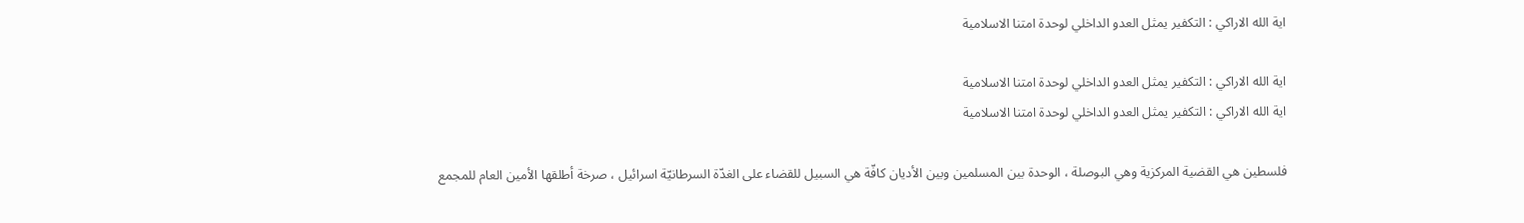اية الله الاراكي : التكفير يمثل العدو الداخلي لوحدة امتنا الاسلامية

اية الله الاراكي : التكفير يمثل العدو الداخلي لوحدة امتنا الاسلامية
اية الله الاراكي : التكفير يمثل العدو الداخلي لوحدة امتنا الاسلامية

فلسطين هي القضية المركزية وهي البوصلة ، الوحدة بين المسلمين وبين الأديان كافّة هي السبيل للقضاء على الغدّة السرطانيّة اسرائيل ، صرخة أطلقها الأمين العام للمجمع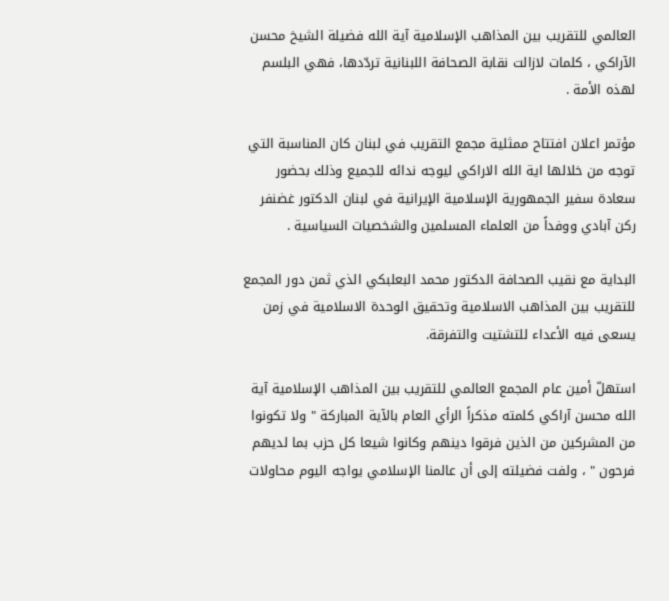العالمي للتقريب بين المذاهب الإسلامية آية الله فضيلة الشيخ محسن الآراكي ، كلمات لازالت نقابة الصحافة اللبنانية تردّدها، فهي البلسم لهذه الأمة .

مؤتمر اعلان افتتاح ممثلية مجمع التقريب في لبنان كان المناسبة التي توجه من خلالها اية الله الاراكي ليوجه ندائه للجميع وذلك بحضور سعادة سفير الجمهورية الإسلامية الإيرانية في لبنان الدكتور غضنفر ركن آبادي ووفداً من العلماء المسلمين والشخصيات السياسية .

البداية مع نقيب الصحافة الدكتور محمد البعلبكي الذي ثمن دور المجمع للتقريب بين المذاهب الاسلامية وتحقيق الوحدة الاسلامية في زمن يسعى فيه الأعداء للتشتيت والتفرقة.

استهلّ أمين عام المجمع العالمي للتقريب بين المذاهب الإسلامية آية الله محسن آراكي كلمته مذكراً الرأي العام بالآية المباركة " ولا تكونوا من المشركين من الذين فرقوا دينهم وكانوا شيعا كل حزب بما لديهم فرحون " ، ولفت فضيلته إلى أن عالمنا الإسلامي يواجه اليوم محاولات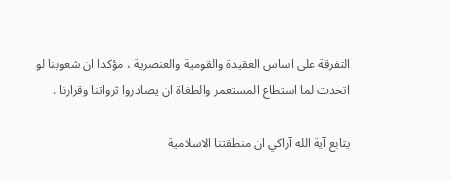التفرقة على اساس العقيدة والقومية والعنصرية ، مؤكدا ان شعوبنا لو اتحدت لما استطاع المستعمر والطغاة ان يصادروا ثرواتنا وقرارنا .

يتابع آية الله آراكي ان منطقتنا الاسلامية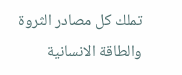تملك كل مصادر الثروة والطاقة الانسانية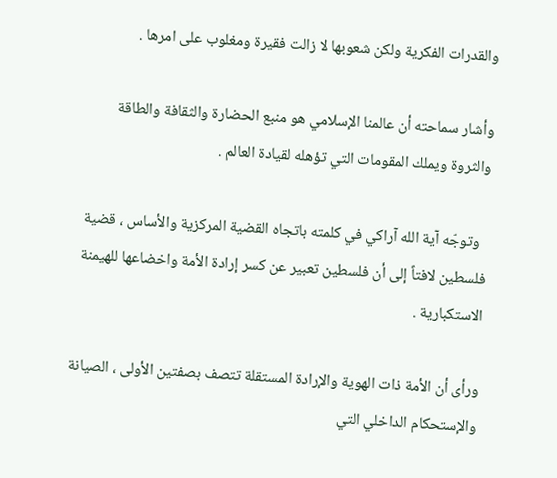والقدرات الفكرية ولكن شعوبها لا زالت فقيرة ومغلوب على امرها .

وأشار سماحته أن عالمنا الإسلامي هو منبع الحضارة والثقافة والطاقة والثروة ويملك المقومات التي تؤهله لقيادة العالم .

  وتوجّه آية الله آراكي في كلمته باتجاه القضية المركزية والأساس ، قضية فلسطين لافتاً إلى أن فلسطين تعبير عن كسر إرادة الأمة واخضاعها للهيمنة الاستكبارية .

ورأى أن الأمة ذات الهوية والإرادة المستقلة تتصف بصفتين الأولى ، الصيانة والإستحكام الداخلي التي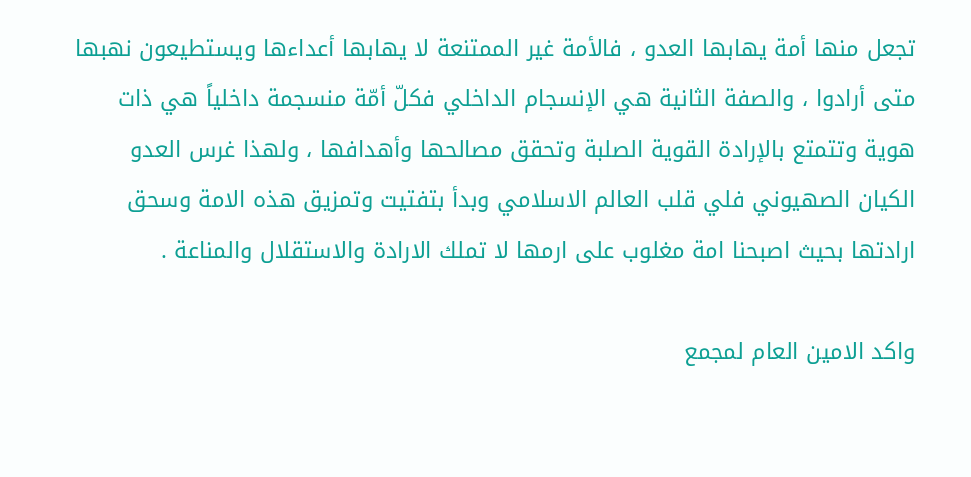تجعل منها أمة يهابها العدو ، فالأمة غير الممتنعة لا يهابها أعداءها ويستطيعون نهبها متى أرادوا ، والصفة الثانية هي الإنسجام الداخلي فكلّ أمّة منسجمة داخلياً هي ذات هوية وتتمتع بالإرادة القوية الصلبة وتحقق مصالحها وأهدافها ، ولهذا غرس العدو الكيان الصهيوني فلي قلب العالم الاسلامي وبدأ بتفتيت وتمزيق هذه الامة وسحق ارادتها بحيث اصبحنا امة مغلوب على ارمها لا تملك الارادة والاستقلال والمناعة .

واكد الامين العام لمجمع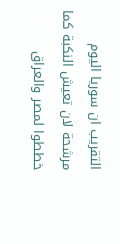التقريب ان سوريا اليوم مرشحة لان تعيش النكبة كما خططوا لمصر والعراق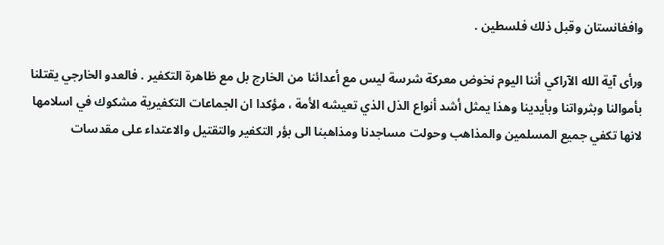وافغانستان وقبل ذلك فلسطين .

ورأى آية الله الآراكي أننا اليوم نخوض معركة شرسة ليس مع أعدائنا من الخارج بل مع ظاهرة التكفير . فالعدو الخارجي يقتلنا بأموالنا وبثرواتنا وبأيدينا وهذا يمثل أشد أنواع الذل الذي تعيشه الأمة ، مؤكدا ان الجماعات التكفيرية مشكوك في اسلامها لانها تكفي جميع المسلمين والمذاهب وحولت مساجدنا ومذاهبنا الى بؤر التكفير والتقتيل والاعتداء على مقدسات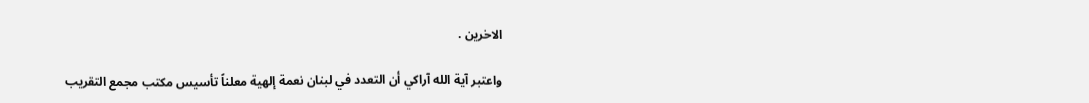الاخرين .

واعتبر آية الله آراكي أن التعدد في لبنان نعمة إلهية معلناً تأسيس مكتب مجمع التقريب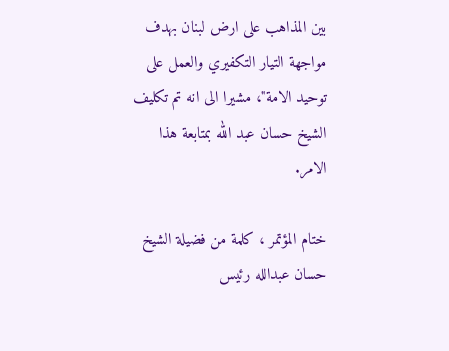بين المذاهب على ارض لبنان بهدف مواجهة التيار التكفيري والعمل على توحيد الامة"، مشيرا الى انه تم تكليف الشيخ حسان عبد الله بمتابعة هذا الامر.

ختام المؤتمر ، كلمة من فضيلة الشيخ حسان عبدالله رئيس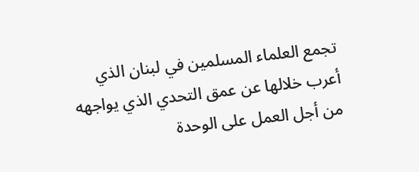تجمع العلماء المسلمين في لبنان الذي أعرب خلالها عن عمق التحدي الذي يواجهه من أجل العمل على الوحدة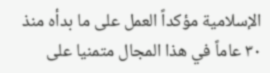الإسلامية مؤكداً العمل على ما بدأه منذ ٣٠ عاماً في هذا المجال متمنيا على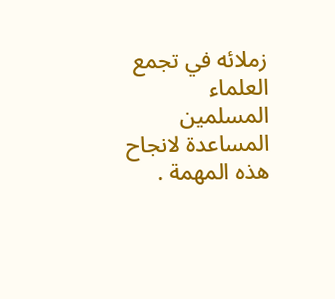زملائه في تجمع العلماء المسلمين المساعدة لانجاح هذه المهمة .